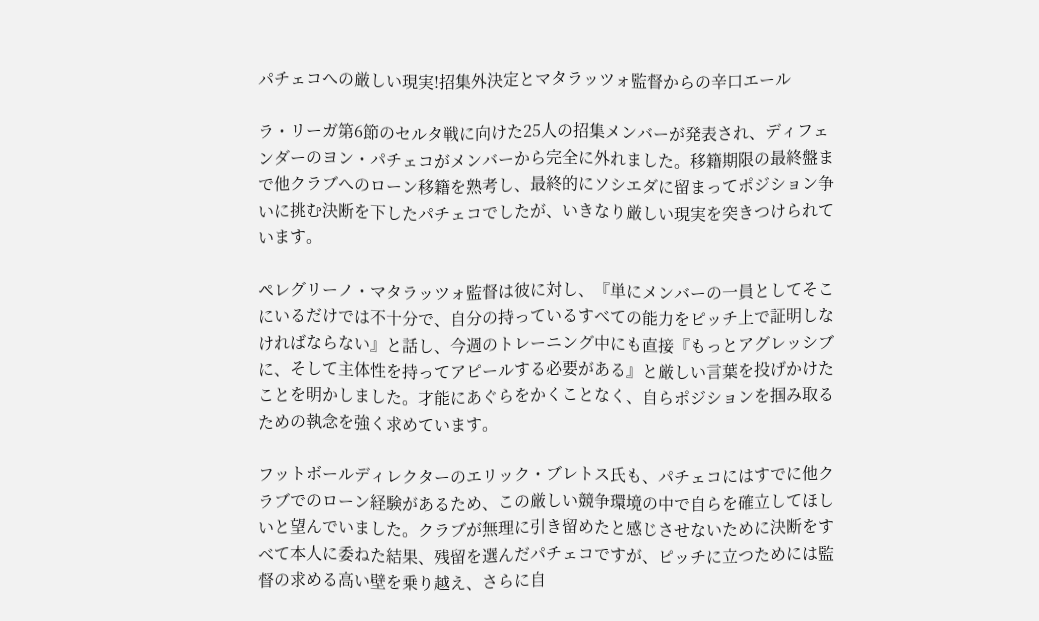パチェコへの厳しい現実!招集外決定とマタラッツォ監督からの辛口エール

ラ・リーガ第6節のセルタ戦に向けた25人の招集メンバーが発表され、ディフェンダーのヨン・パチェコがメンバーから完全に外れました。移籍期限の最終盤まで他クラブへのローン移籍を熟考し、最終的にソシエダに留まってポジション争いに挑む決断を下したパチェコでしたが、いきなり厳しい現実を突きつけられています。

ペレグリーノ・マタラッツォ監督は彼に対し、『単にメンバーの一員としてそこにいるだけでは不十分で、自分の持っているすべての能力をピッチ上で証明しなければならない』と話し、今週のトレーニング中にも直接『もっとアグレッシブに、そして主体性を持ってアピールする必要がある』と厳しい言葉を投げかけたことを明かしました。才能にあぐらをかくことなく、自らポジションを掴み取るための執念を強く求めています。

フットボールディレクターのエリック・ブレトス氏も、パチェコにはすでに他クラブでのローン経験があるため、この厳しい競争環境の中で自らを確立してほしいと望んでいました。クラブが無理に引き留めたと感じさせないために決断をすべて本人に委ねた結果、残留を選んだパチェコですが、ピッチに立つためには監督の求める高い壁を乗り越え、さらに自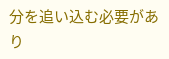分を追い込む必要があり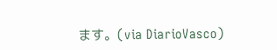ます。(via DiarioVasco)